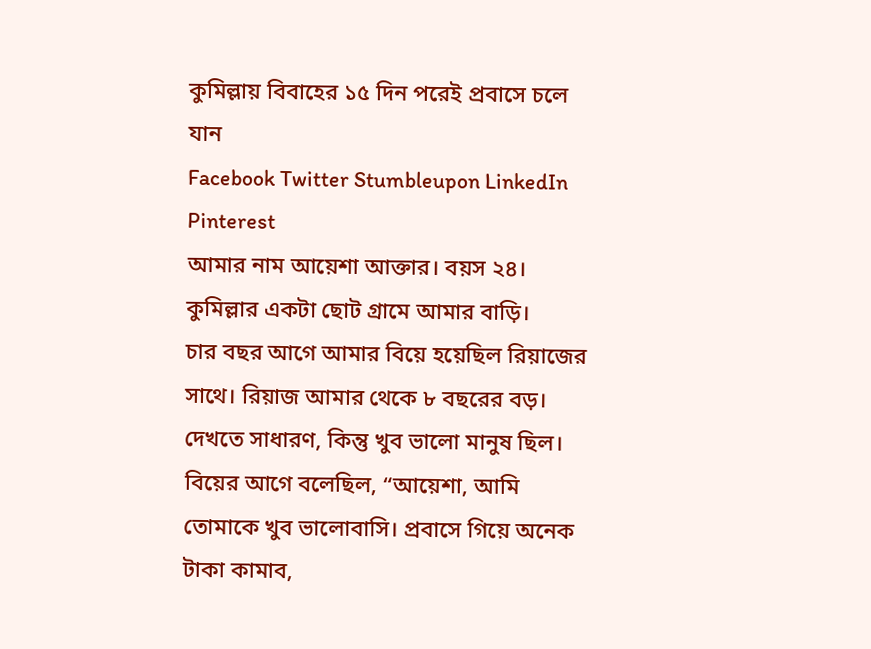কুমিল্লায় বিবাহের ১৫ দিন পরেই প্রবাসে চলে যান
Facebook Twitter Stumbleupon LinkedIn Pinterest
আমার নাম আয়েশা আক্তার। বয়স ২৪। কুমিল্লার একটা ছোট গ্রামে আমার বাড়ি।
চার বছর আগে আমার বিয়ে হয়েছিল রিয়াজের সাথে। রিয়াজ আমার থেকে ৮ বছরের বড়। দেখতে সাধারণ, কিন্তু খুব ভালো মানুষ ছিল। বিয়ের আগে বলেছিল, “আয়েশা, আমি তোমাকে খুব ভালোবাসি। প্রবাসে গিয়ে অনেক টাকা কামাব,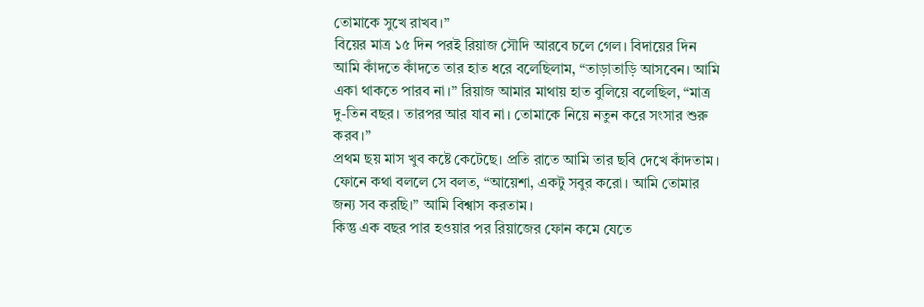তোমাকে সুখে রাখব।”
বিয়ের মাত্র ১৫ দিন পরই রিয়াজ সৌদি আরবে চলে গেল। বিদায়ের দিন আমি কাঁদতে কাঁদতে তার হাত ধরে বলেছিলাম, “তাড়াতাড়ি আসবেন। আমি একা থাকতে পারব না।” রিয়াজ আমার মাথায় হাত বুলিয়ে বলেছিল, “মাত্র দু-তিন বছর। তারপর আর যাব না। তোমাকে নিয়ে নতুন করে সংসার শুরু করব।”
প্রথম ছয় মাস খুব কষ্টে কেটেছে। প্রতি রাতে আমি তার ছবি দেখে কাঁদতাম। ফোনে কথা বললে সে বলত, “আয়েশা, একটু সবুর করো। আমি তোমার জন্য সব করছি।” আমি বিশ্বাস করতাম।
কিন্তু এক বছর পার হওয়ার পর রিয়াজের ফোন কমে যেতে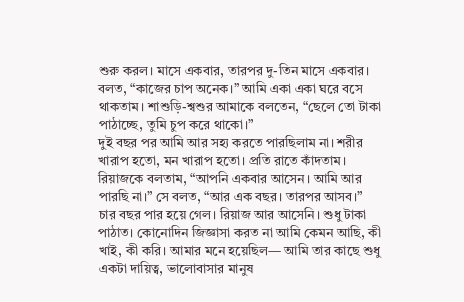শুরু করল। মাসে একবার, তারপর দু-তিন মাসে একবার। বলত, “কাজের চাপ অনেক।” আমি একা একা ঘরে বসে থাকতাম। শাশুড়ি-শ্বশুর আমাকে বলতেন, “ছেলে তো টাকা পাঠাচ্ছে, তুমি চুপ করে থাকো।”
দুই বছর পর আমি আর সহ্য করতে পারছিলাম না। শরীর খারাপ হতো, মন খারাপ হতো। প্রতি রাতে কাঁদতাম। রিয়াজকে বলতাম, “আপনি একবার আসেন। আমি আর পারছি না।” সে বলত, “আর এক বছর। তারপর আসব।”
চার বছর পার হয়ে গেল। রিয়াজ আর আসেনি। শুধু টাকা পাঠাত। কোনোদিন জিজ্ঞাসা করত না আমি কেমন আছি, কী খাই, কী করি। আমার মনে হয়েছিল— আমি তার কাছে শুধু একটা দায়িত্ব, ভালোবাসার মানুষ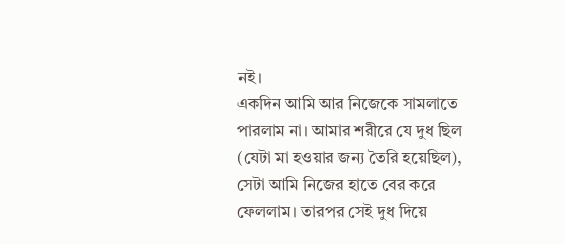নই।
একদিন আমি আর নিজেকে সামলাতে পারলাম না। আমার শরীরে যে দুধ ছিল (যেটা মা হওয়ার জন্য তৈরি হয়েছিল), সেটা আমি নিজের হাতে বের করে ফেললাম। তারপর সেই দুধ দিয়ে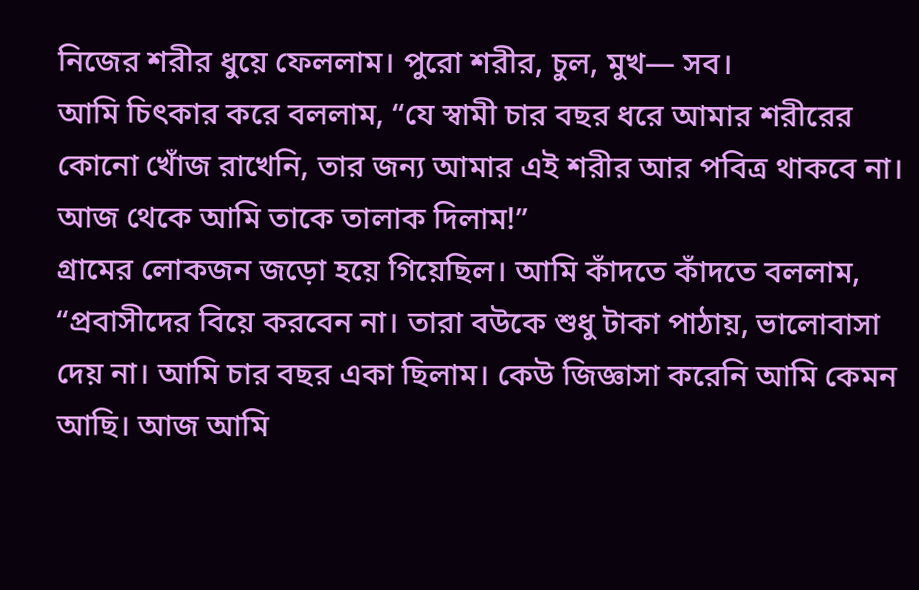নিজের শরীর ধুয়ে ফেললাম। পুরো শরীর, চুল, মুখ— সব।
আমি চিৎকার করে বললাম, “যে স্বামী চার বছর ধরে আমার শরীরের কোনো খোঁজ রাখেনি, তার জন্য আমার এই শরীর আর পবিত্র থাকবে না। আজ থেকে আমি তাকে তালাক দিলাম!”
গ্রামের লোকজন জড়ো হয়ে গিয়েছিল। আমি কাঁদতে কাঁদতে বললাম, “প্রবাসীদের বিয়ে করবেন না। তারা বউকে শুধু টাকা পাঠায়, ভালোবাসা দেয় না। আমি চার বছর একা ছিলাম। কেউ জিজ্ঞাসা করেনি আমি কেমন আছি। আজ আমি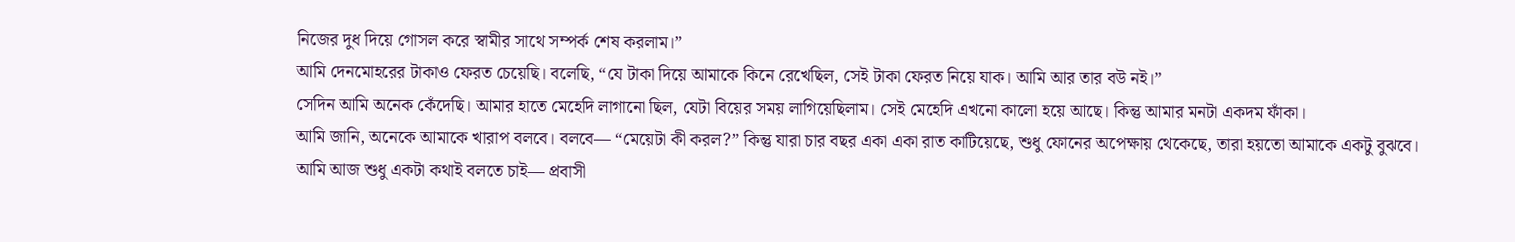নিজের দুধ দিয়ে গোসল করে স্বামীর সাথে সম্পর্ক শেষ করলাম।”
আমি দেনমোহরের টাকাও ফেরত চেয়েছি। বলেছি, “যে টাকা দিয়ে আমাকে কিনে রেখেছিল, সেই টাকা ফেরত নিয়ে যাক। আমি আর তার বউ নই।”
সেদিন আমি অনেক কেঁদেছি। আমার হাতে মেহেদি লাগানো ছিল, যেটা বিয়ের সময় লাগিয়েছিলাম। সেই মেহেদি এখনো কালো হয়ে আছে। কিন্তু আমার মনটা একদম ফাঁকা।
আমি জানি, অনেকে আমাকে খারাপ বলবে। বলবে— “মেয়েটা কী করল?” কিন্তু যারা চার বছর একা একা রাত কাটিয়েছে, শুধু ফোনের অপেক্ষায় থেকেছে, তারা হয়তো আমাকে একটু বুঝবে।
আমি আজ শুধু একটা কথাই বলতে চাই— প্রবাসী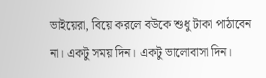ভাইয়েরা, বিয়ে করলে বউকে শুধু টাকা পাঠাবেন না। একটু সময় দিন। একটু ভালোবাসা দিন।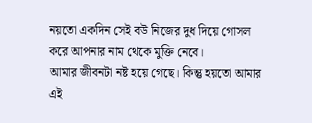নয়তো একদিন সেই বউ নিজের দুধ দিয়ে গোসল করে আপনার নাম থেকে মুক্তি নেবে।
আমার জীবনটা নষ্ট হয়ে গেছে। কিন্তু হয়তো আমার এই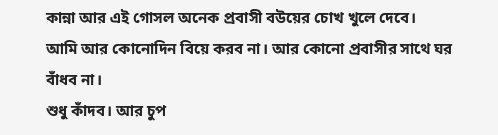কান্না আর এই গোসল অনেক প্রবাসী বউয়ের চোখ খুলে দেবে।
আমি আর কোনোদিন বিয়ে করব না। আর কোনো প্রবাসীর সাথে ঘর বাঁধব না।
শুধু কাঁদব। আর চুপ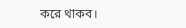করে থাকব।